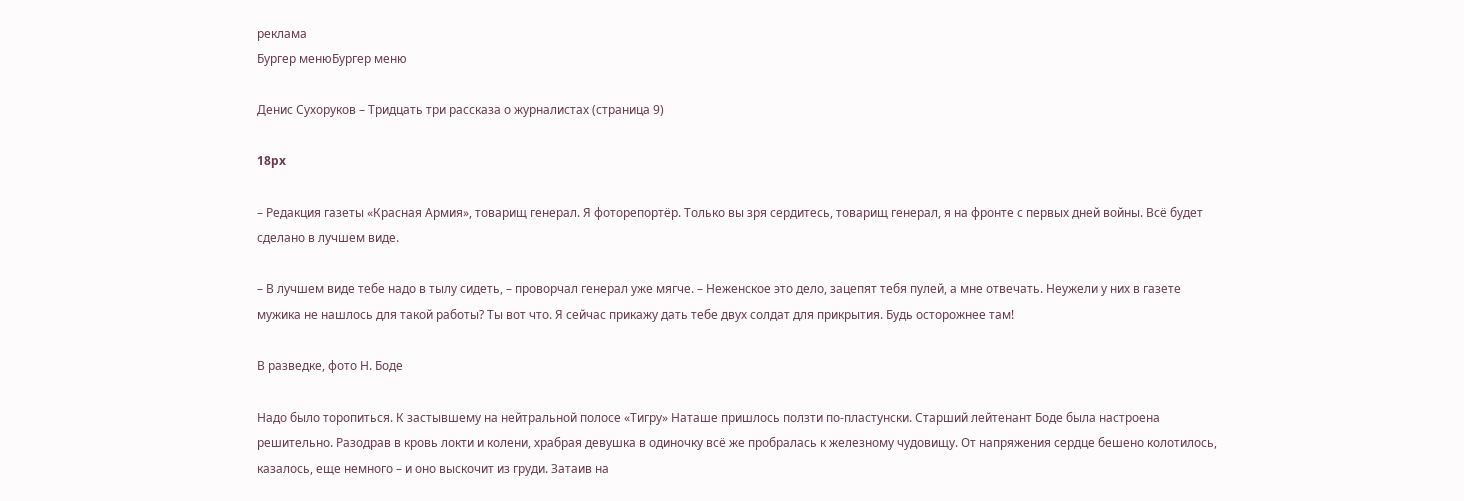реклама
Бургер менюБургер меню

Денис Сухоруков – Тридцать три рассказа о журналистах (страница 9)

18px

– Редакция газеты «Красная Армия», товарищ генерал. Я фоторепортёр. Только вы зря сердитесь, товарищ генерал, я на фронте с первых дней войны. Всё будет сделано в лучшем виде.

– В лучшем виде тебе надо в тылу сидеть, – проворчал генерал уже мягче. – Неженское это дело, зацепят тебя пулей, а мне отвечать. Неужели у них в газете мужика не нашлось для такой работы? Ты вот что. Я сейчас прикажу дать тебе двух солдат для прикрытия. Будь осторожнее там!

В разведке, фото Н. Боде

Надо было торопиться. К застывшему на нейтральной полосе «Тигру» Наташе пришлось ползти по-пластунски. Старший лейтенант Боде была настроена решительно. Разодрав в кровь локти и колени, храбрая девушка в одиночку всё же пробралась к железному чудовищу. От напряжения сердце бешено колотилось, казалось, еще немного – и оно выскочит из груди. Затаив на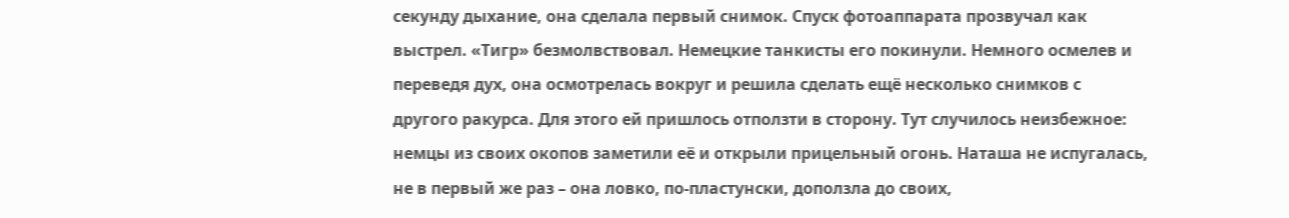секунду дыхание, она сделала первый снимок. Спуск фотоаппарата прозвучал как выстрел. «Тигр» безмолвствовал. Немецкие танкисты его покинули. Немного осмелев и переведя дух, она осмотрелась вокруг и решила сделать ещё несколько снимков с другого ракурса. Для этого ей пришлось отползти в сторону. Тут случилось неизбежное: немцы из своих окопов заметили её и открыли прицельный огонь. Наташа не испугалась, не в первый же раз – она ловко, по-пластунски, доползла до своих,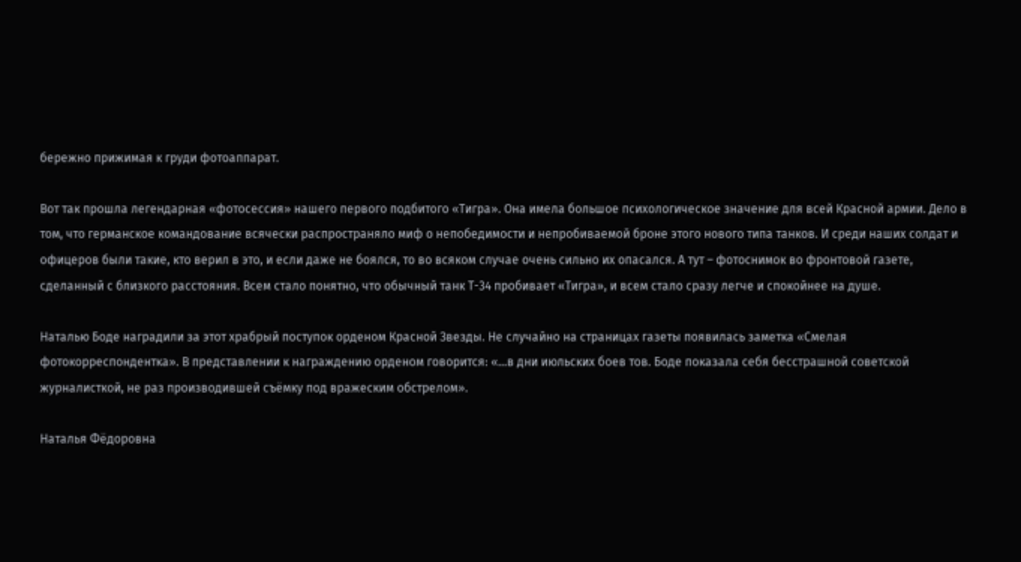бережно прижимая к груди фотоаппарат.

Вот так прошла легендарная «фотосессия» нашего первого подбитого «Тигра». Она имела большое психологическое значение для всей Красной армии. Дело в том, что германское командование всячески распространяло миф о непобедимости и непробиваемой броне этого нового типа танков. И среди наших солдат и офицеров были такие, кто верил в это, и если даже не боялся, то во всяком случае очень сильно их опасался. А тут – фотоснимок во фронтовой газете, сделанный с близкого расстояния. Всем стало понятно, что обычный танк Т-34 пробивает «Тигра», и всем стало сразу легче и спокойнее на душе.

Наталью Боде наградили за этот храбрый поступок орденом Красной Звезды. Не случайно на страницах газеты появилась заметка «Смелая фотокорреспондентка». В представлении к награждению орденом говорится: «…в дни июльских боев тов. Боде показала себя бесстрашной советской журналисткой, не раз производившей съёмку под вражеским обстрелом».

Наталья Фёдоровна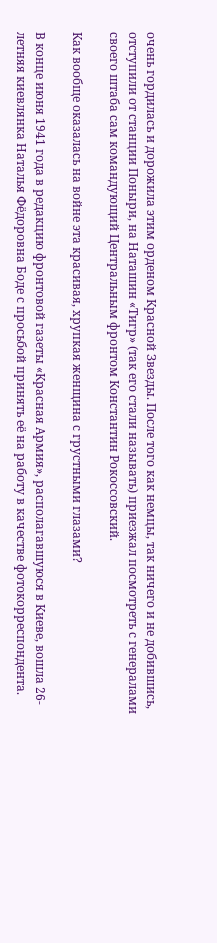очень гордилась и дорожила этим орденом Красной Звезды. После того как немцы, так ничего и не добившись, отступили от станции Поныри, на Наташин «Тигр» (так его стали называть) приезжал посмотреть с генералами своего штаба сам командующий Центральным фронтом Константин Рокоссовский.

Как вообще оказалась на войне эта красивая, хрупкая женщина с грустными глазами?

В конце июня 1941 года в редакцию фронтовой газеты «Красная Армия», располагавшуюся в Киеве, вошла 26-летняя киевлянка Наталья Фёдоровна Боде с просьбой принять её на работу в качестве фотокорреспондента.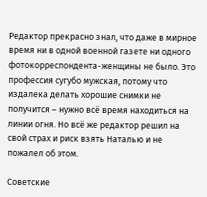Редактор прекрасно знал, что даже в мирное время ни в одной военной газете ни одного фотокорреспондента-женщины не было. Это профессия сугубо мужская, потому что издалека делать хорошие снимки не получится – нужно всё время находиться на линии огня. Но всё же редактор решил на свой страх и риск взять Наталью и не пожалел об этом.

Советские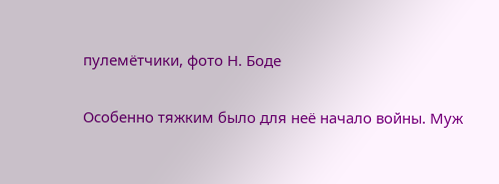пулемётчики, фото Н. Боде

Особенно тяжким было для неё начало войны. Муж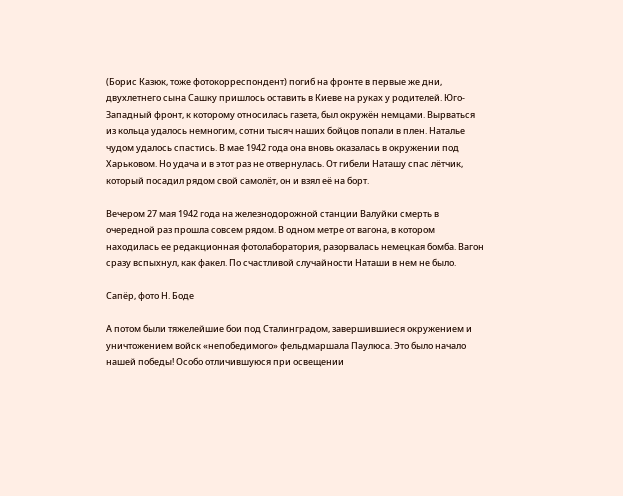(Борис Казюк, тоже фотокорреспондент) погиб на фронте в первые же дни, двухлетнего сына Сашку пришлось оставить в Киеве на руках у родителей. Юго-Западный фронт, к которому относилась газета, был окружён немцами. Вырваться из кольца удалось немногим, сотни тысяч наших бойцов попали в плен. Наталье чудом удалось спастись. В мае 1942 года она вновь оказалась в окружении под Харьковом. Но удача и в этот раз не отвернулась. От гибели Наташу спас лётчик, который посадил рядом свой самолёт, он и взял её на борт.

Вечером 27 мая 1942 года на железнодорожной станции Валуйки смерть в очередной раз прошла совсем рядом. В одном метре от вагона, в котором находилась ее редакционная фотолаборатория, разорвалась немецкая бомба. Вагон сразу вспыхнул, как факел. По счастливой случайности Наташи в нем не было.

Сапёр, фото Н. Боде

А потом были тяжелейшие бои под Сталинградом, завершившиеся окружением и уничтожением войск «непобедимого» фельдмаршала Паулюса. Это было начало нашей победы! Особо отличившуюся при освещении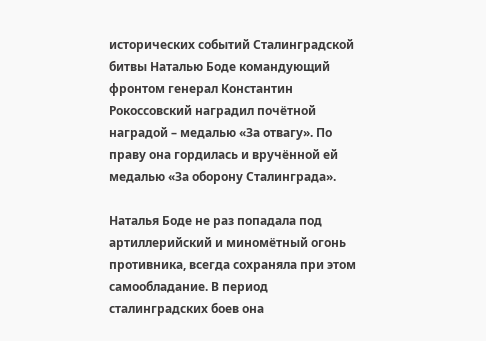исторических событий Сталинградской битвы Наталью Боде командующий фронтом генерал Константин Рокоссовский наградил почётной наградой – медалью «За отвагу». По праву она гордилась и вручённой ей медалью «За оборону Сталинграда».

Наталья Боде не раз попадала под артиллерийский и миномётный огонь противника, всегда сохраняла при этом самообладание. В период сталинградских боев она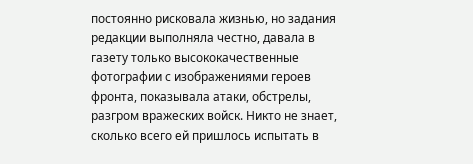постоянно рисковала жизнью, но задания редакции выполняла честно, давала в газету только высококачественные фотографии с изображениями героев фронта, показывала атаки, обстрелы, разгром вражеских войск. Никто не знает, сколько всего ей пришлось испытать в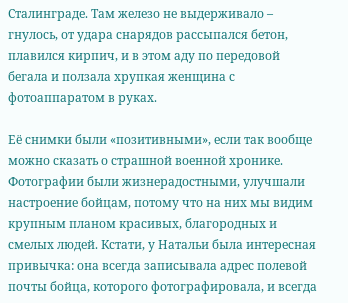Сталинграде. Там железо не выдерживало – гнулось, от удара снарядов рассыпался бетон, плавился кирпич, и в этом аду по передовой бегала и ползала хрупкая женщина с фотоаппаратом в руках.

Её снимки были «позитивными», если так вообще можно сказать о страшной военной хронике. Фотографии были жизнерадостными, улучшали настроение бойцам, потому что на них мы видим крупным планом красивых, благородных и смелых людей. Кстати, у Натальи была интересная привычка: она всегда записывала адрес полевой почты бойца, которого фотографировала, и всегда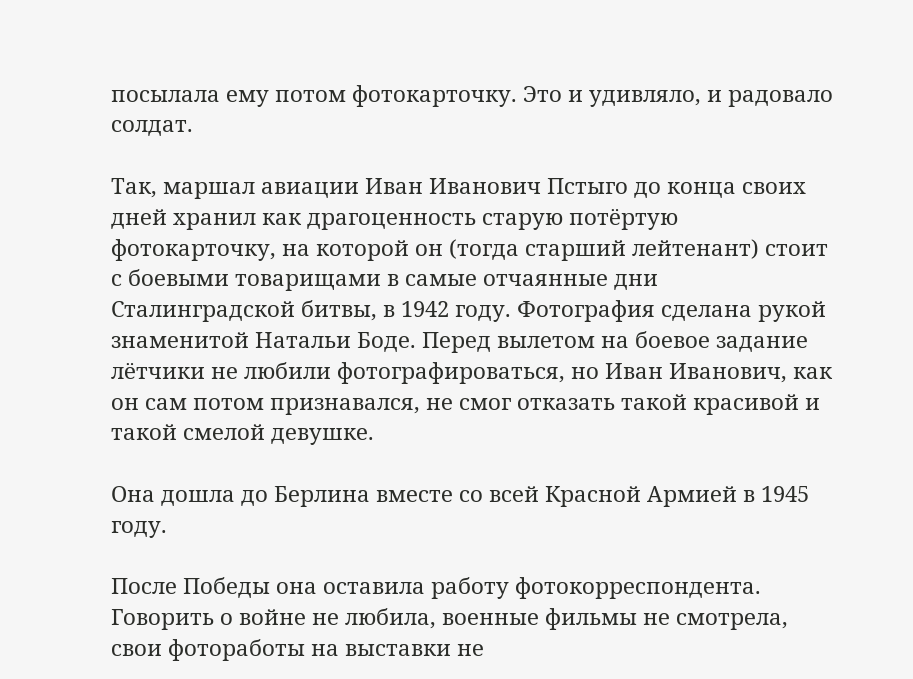посылала ему потом фотокарточку. Это и удивляло, и радовало солдат.

Так, маршал авиации Иван Иванович Пстыго до конца своих дней хранил как драгоценность старую потёртую фотокарточку, на которой он (тогда старший лейтенант) стоит с боевыми товарищами в самые отчаянные дни Сталинградской битвы, в 1942 году. Фотография сделана рукой знаменитой Натальи Боде. Перед вылетом на боевое задание лётчики не любили фотографироваться, но Иван Иванович, как он сам потом признавался, не смог отказать такой красивой и такой смелой девушке.

Она дошла до Берлина вместе со всей Красной Армией в 1945 году.

После Победы она оставила работу фотокорреспондента. Говорить о войне не любила, военные фильмы не смотрела, свои фотоработы на выставки не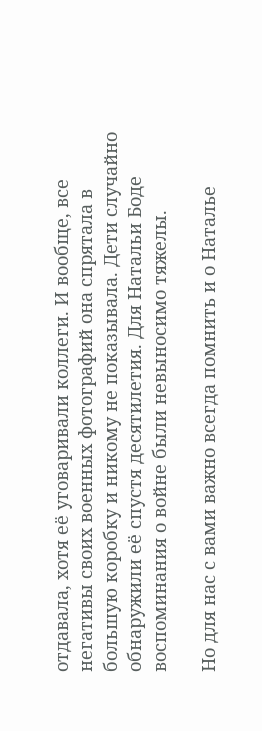отдавала, хотя её уговаривали коллеги. И вообще, все негативы своих военных фотографий она спрятала в большую коробку и никому не показывала. Дети случайно обнаружили её спустя десятилетия. Для Натальи Боде воспоминания о войне были невыносимо тяжелы.

Но для нас с вами важно всегда помнить и о Наталье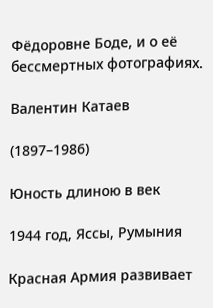Фёдоровне Боде, и о её бессмертных фотографиях.

Валентин Катаев

(1897–1986)

Юность длиною в век

1944 год, Яссы, Румыния

Красная Армия развивает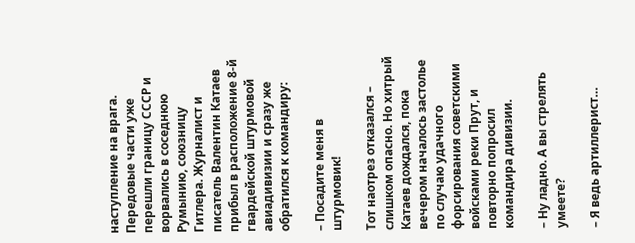наступление на врага. Передовые части уже перешли границу СССР и ворвались в соседнюю Румынию, союзницу Гитлера. Журналист и писатель Валентин Катаев прибыл в расположение 8-й гвардейской штурмовой авиадивизии и сразу же обратился к командиру:

– Посадите меня в штурмовик!

Тот наотрез отказался – слишком опасно. Но хитрый Катаев дождался, пока вечером началось застолье по случаю удачного форсирования советскими войсками реки Прут, и повторно попросил командира дивизии.

– Ну ладно. А вы стрелять умеете?

– Я ведь артиллерист…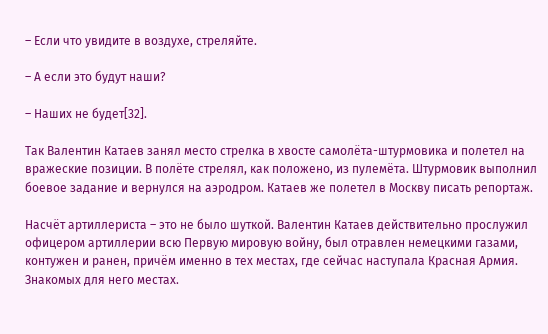– Если что увидите в воздухе, стреляйте.

– А если это будут наши?

– Наших не будет[32].

Так Валентин Катаев занял место стрелка в хвосте самолёта-штурмовика и полетел на вражеские позиции. В полёте стрелял, как положено, из пулемёта. Штурмовик выполнил боевое задание и вернулся на аэродром. Катаев же полетел в Москву писать репортаж.

Насчёт артиллериста – это не было шуткой. Валентин Катаев действительно прослужил офицером артиллерии всю Первую мировую войну, был отравлен немецкими газами, контужен и ранен, причём именно в тех местах, где сейчас наступала Красная Армия. Знакомых для него местах.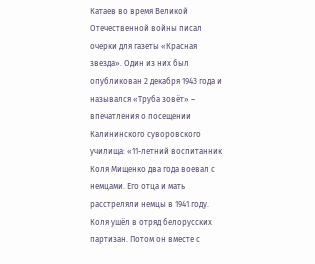Катаев во время Великой Отечественной войны писал очерки для газеты «Красная звезда». Один из них был опубликован 2 декабря 1943 года и назывался «Труба зовёт» – впечатления о посещении Калининского суворовского училища: «11-летний воспитанник Коля Мищенко два года воевал с немцами. Его отца и мать расстреляли немцы в 1941 году. Коля ушёл в отряд белорусских партизан. Потом он вместе с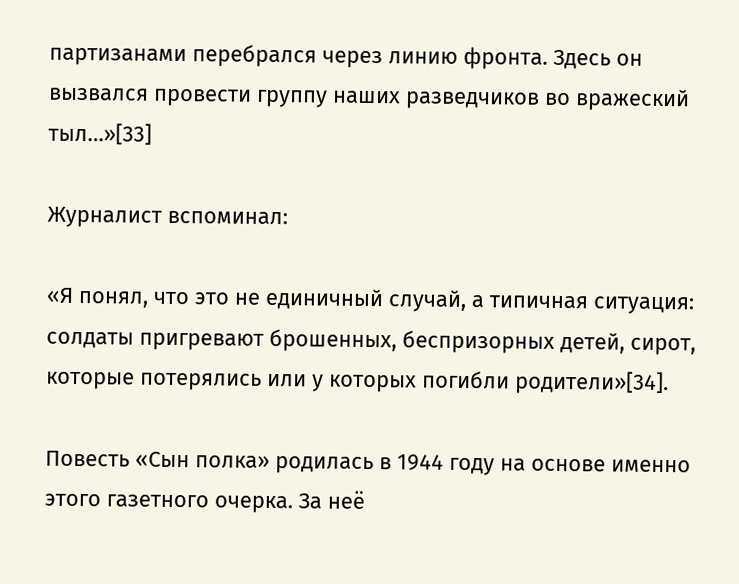партизанами перебрался через линию фронта. Здесь он вызвался провести группу наших разведчиков во вражеский тыл…»[33]

Журналист вспоминал:

«Я понял, что это не единичный случай, а типичная ситуация: солдаты пригревают брошенных, беспризорных детей, сирот, которые потерялись или у которых погибли родители»[34].

Повесть «Сын полка» родилась в 1944 году на основе именно этого газетного очерка. За неё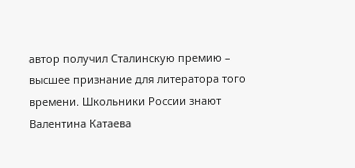автор получил Сталинскую премию – высшее признание для литератора того времени. Школьники России знают Валентина Катаева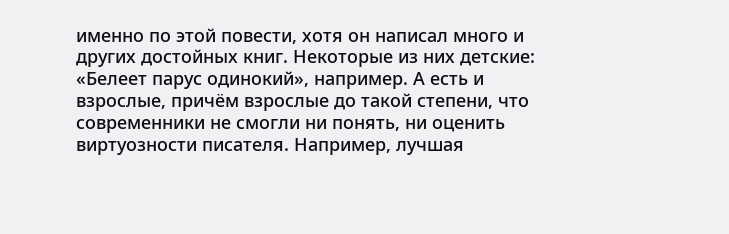именно по этой повести, хотя он написал много и других достойных книг. Некоторые из них детские: «Белеет парус одинокий», например. А есть и взрослые, причём взрослые до такой степени, что современники не смогли ни понять, ни оценить виртуозности писателя. Например, лучшая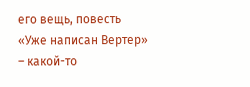его вещь, повесть «Уже написан Вертер» – какой-то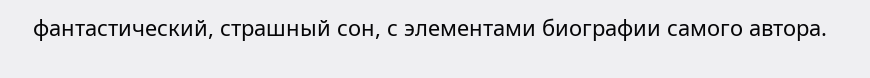фантастический, страшный сон, с элементами биографии самого автора.